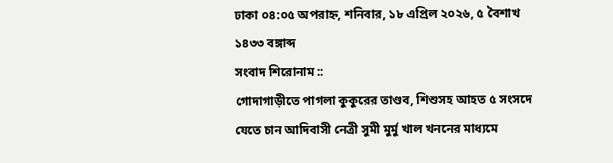ঢাকা ০৪:০৫ অপরাহ্ন, শনিবার, ১৮ এপ্রিল ২০২৬, ৫ বৈশাখ ১৪৩৩ বঙ্গাব্দ
সংবাদ শিরোনাম ::
গোদাগাড়ীতে পাগলা কুকুরের তাণ্ডব, শিশুসহ আহত ৫ সংসদে যেতে চান আদিবাসী নেত্রী সুমী মুর্মু খাল খননের মাধ্যমে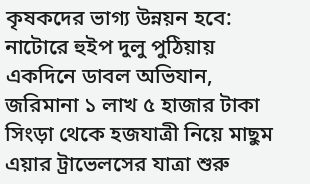কৃষকদের ভাগ্য উন্নয়ন হবে: নাটোরে হুইপ দুলু পুঠিয়ায় একদিনে ডাবল অভিযান, জরিমানা ১ লাখ ৫ হাজার টাকা সিংড়া থেকে হজযাত্রী নিয়ে মাছুম এয়ার ট্রাভেলসের যাত্রা শুরু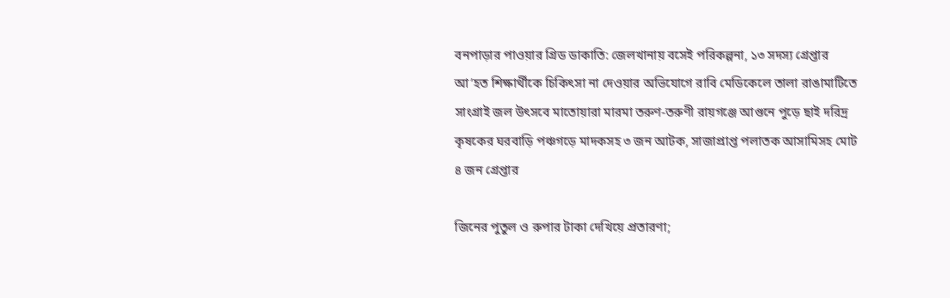বনপাড়ার পাওয়ার গ্রিড ডাকাতি: জেলখানায় বসেই পরিকল্পনা, ১৩ সদস্য গ্রেপ্তার আ’হত শিক্ষার্থীকে চিকিৎসা না দেওয়ার অভিযোগে রাবি মেডিকেলে তালা রাঙামাটিতে সাংগ্রাই জল উৎসবে মাতোয়ারা মারমা তরুণ-তরুণী রায়গঞ্জে আগুনে পুড়ে ছাই দরিদ্র কৃষকের ঘরবাড়ি পঞ্চগড়ে মাদকসহ ৩ জন আটক, সাজাপ্রাপ্ত পলাতক আসামিসহ মোট ৪ জন গ্রেপ্তার

জিনের পুতুল ও রুপার টাকা দেখিয়ে প্রতারণা;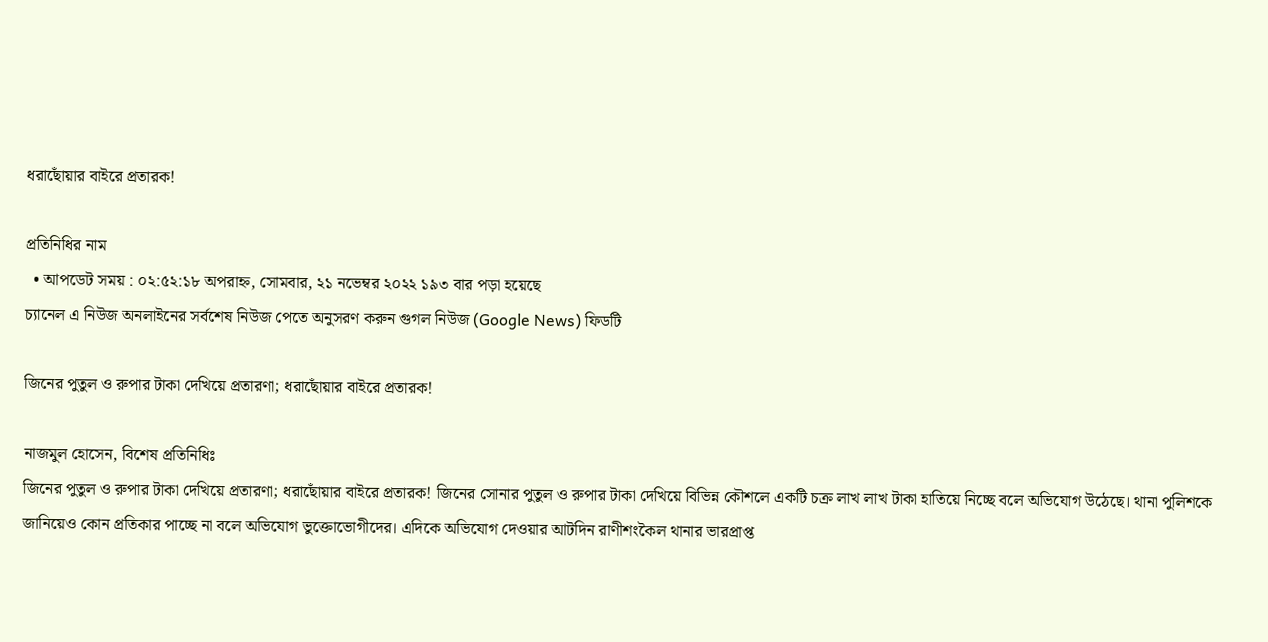ধরাছোঁয়ার বাইরে প্রতারক!

প্রতিনিধির নাম
  • আপডেট সময় : ০২:৫২:১৮ অপরাহ্ন, সোমবার, ২১ নভেম্বর ২০২২ ১৯৩ বার পড়া হয়েছে
চ্যানেল এ নিউজ অনলাইনের সর্বশেষ নিউজ পেতে অনুসরণ করুন গুগল নিউজ (Google News) ফিডটি

জিনের পুতুল ও রুপার টাকা দেখিয়ে প্রতারণা; ধরাছোঁয়ার বাইরে প্রতারক!

নাজমুল হোসেন, বিশেষ প্রতিনিধিঃ
জিনের পুতুল ও রুপার টাকা দেখিয়ে প্রতারণা; ধরাছোঁয়ার বাইরে প্রতারক! জিনের সোনার পুতুল ও রুপার টাকা দেখিয়ে বিভিন্ন কৌশলে একটি চক্র লাখ লাখ টাকা হাতিয়ে নিচ্ছে বলে অভিযোগ উঠেছে। থানা পুলিশকে জানিয়েও কোন প্রতিকার পাচ্ছে না বলে অভিযোগ ভুক্তোভোগীদের। এদিকে অভিযোগ দেওয়ার আটদিন রাণীশংকৈল থানার ভারপ্রাপ্ত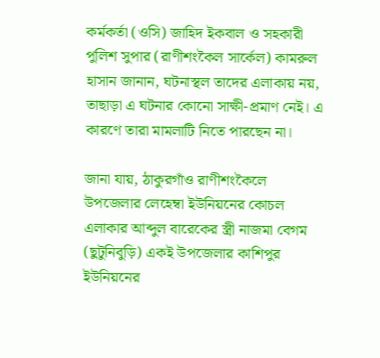কর্মকর্তা (ওসি) জাহিদ ইকবাল ও সহকারী পুলিশ সুপার (রাণীশংকৈল সার্কেল) কামরুল হাসান জানান, ঘটনাস্থল তাদের এলাকায় নয়, তাছাড়া এ ঘটনার কোনো সাক্ষী-প্রমাণ নেই। এ কারণে তারা মামলাটি নিতে পারছেন না।

জানা যায়, ঠাকুরগাঁও রাণীশংকৈলে উপজেলার লেহেম্বা ইউনিয়নের কোচল এলাকার আব্দুল বারেকের স্ত্রী নাজমা বেগম (ছুটুনিবুড়ি) একই উপজেলার কাশিপুর ইউনিয়নের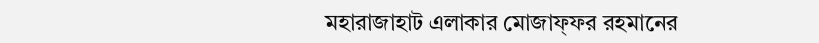মহারাজাহাট এলাকার মোজাফ্ফর রহমানের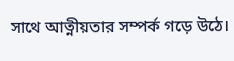সাথে আত্নীয়তার সম্পর্ক গড়ে উঠে।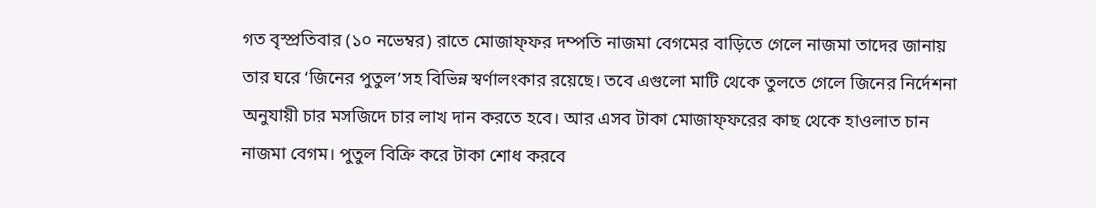গত বৃস্প্রতিবার (১০ নভেম্বর) রাতে মোজাফ্ফর দম্পতি নাজমা বেগমের বাড়িতে গেলে নাজমা তাদের জানায় তার ঘরে ‘জিনের পুতুল’সহ বিভিন্ন স্বর্ণালংকার রয়েছে। তবে এগুলো মাটি থেকে তুলতে গেলে জিনের নির্দেশনা অনুযায়ী চার মসজিদে চার লাখ দান করতে হবে। আর এসব টাকা মোজাফ্ফরের কাছ থেকে হাওলাত চান নাজমা বেগম। পুতুল বিক্রি করে টাকা শোধ করবে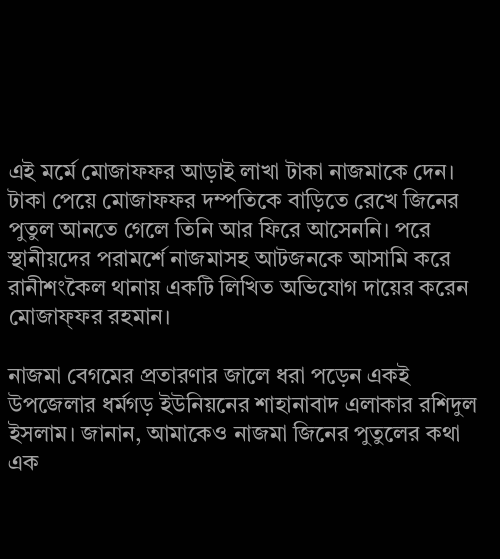এই মর্মে মোজাফফর আড়াই লাখা টাকা নাজমাকে দেন। টাকা পেয়ে মোজাফফর দম্পতিকে বাড়িতে রেখে জিনের পুতুল আনতে গেলে তিনি আর ফিরে আসেননি। পরে স্থানীয়দের পরামর্শে নাজমাসহ আটজনকে আসামি করে রানীশংকৈল থানায় একটি লিখিত অভিযোগ দায়ের করেন মোজাফ্ফর রহমান।

নাজমা বেগমের প্রতারণার জালে ধরা পড়েন একই উপজেলার ধর্মগড় ইউনিয়নের শাহানাবাদ এলাকার রশিদুল ইসলাম। জানান, আমাকেও নাজমা জিনের পুতুলের কথা এক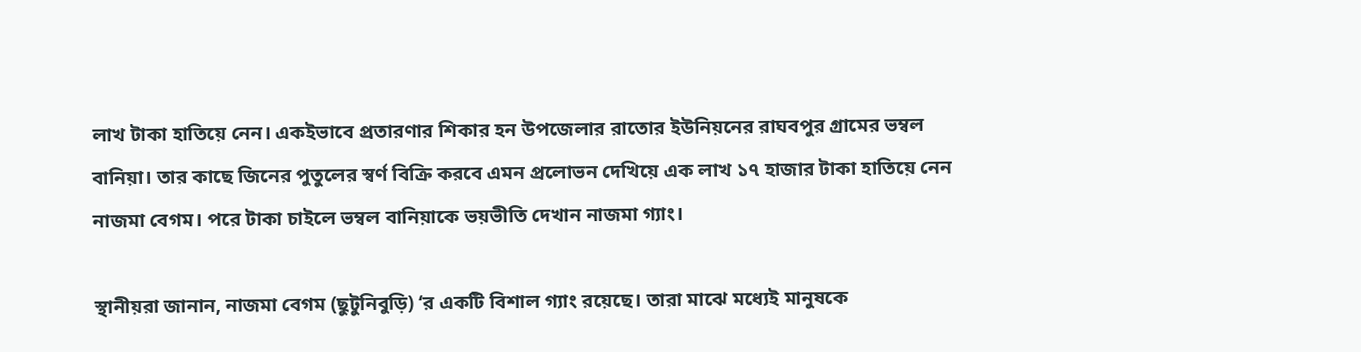লাখ টাকা হাতিয়ে নেন। একইভাবে প্রতারণার শিকার হন উপজেলার রাতোর ইউনিয়নের রাঘবপুর গ্রামের ভম্বল বানিয়া। তার কাছে জিনের পুতুলের স্বর্ণ বিক্রি করবে এমন প্রলোভন দেখিয়ে এক লাখ ১৭ হাজার টাকা হাতিয়ে নেন নাজমা বেগম। পরে টাকা চাইলে ভম্বল বানিয়াকে ভয়ভীতি দেখান নাজমা গ্যাং।

স্থানীয়রা জানান, নাজমা বেগম (ছুটুনিবুড়ি) ‘র একটি বিশাল গ্যাং রয়েছে। তারা মাঝে মধ্যেই মানুষকে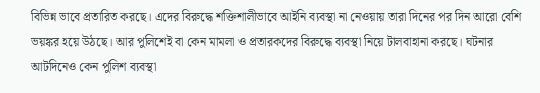বিভিন্ন ভাবে প্রতারিত করছে। এদের বিরুদ্ধে শক্তিশালীভাবে আইনি ব্যবস্থা না নেওয়ায় তারা দিনের পর দিন আরো বেশি ভয়ঙ্কর হয়ে উঠছে। আর পুলিশেই বা কেন মামলা ও প্রতারকদের বিরুদ্ধে ব্যবস্থা নিয়ে টালবাহানা করছে। ঘটনার আটদিনেও কেন পুলিশ ব্যবস্থা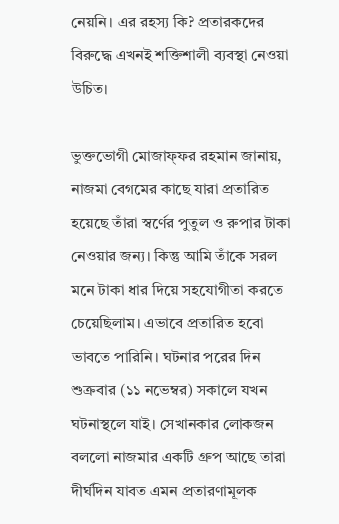নেয়নি। এর রহস্য কি? প্রতারকদের বিরুদ্ধে এখনই শক্তিশালী ব্যবস্থা নেওয়া উচিত।

ভুক্তভোগী মোজাফ্ফর রহমান জানায়, নাজমা বেগমের কাছে যারা প্রতারিত হয়েছে তাঁরা স্বর্ণের পুতুল ও রুপার টাকা নেওয়ার জন্য। কিন্তু আমি তাঁকে সরল মনে টাকা ধার দিয়ে সহযোগীতা করতে চেয়েছিলাম। এভাবে প্রতারিত হবো ভাবতে পারিনি। ঘটনার পরের দিন শুক্রবার (১১ নভেম্বর) সকালে যখন ঘটনাস্থলে যাই। সেখানকার লোকজন বললো নাজমার একটি গ্রুপ আছে তারা দীর্ঘদিন যাবত এমন প্রতারণামূলক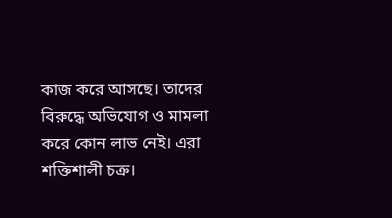কাজ করে আসছে। তাদের বিরুদ্ধে অভিযোগ ও মামলা করে কোন লাভ নেই। এরা শক্তিশালী চক্র।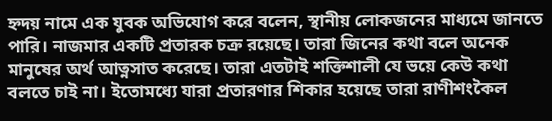হ্নদয় নামে এক যুবক অভিযোগ করে বলেন, স্থানীয় লোকজনের মাধ্যমে জানতে পারি। নাজমার একটি প্রতারক চক্র রয়েছে। তারা জিনের কথা বলে অনেক মানুষের অর্থ আত্নসাত করেছে। তারা এতটাই শক্তিশালী যে ভয়ে কেউ কথা বলতে চাই না। ইতোমধ্যে যারা প্রতারণার শিকার হয়েছে তারা রাণীশংকৈল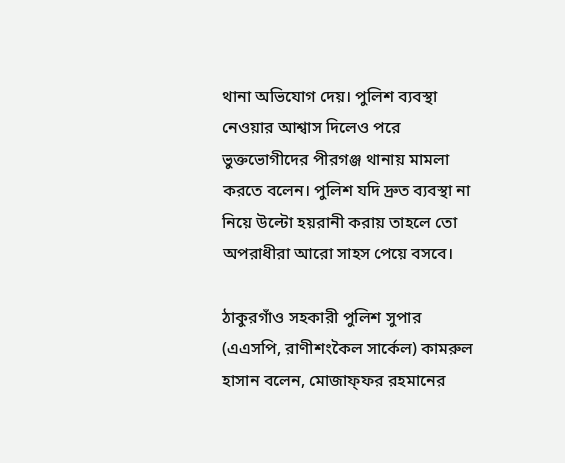থানা অভিযোগ দেয়। পুলিশ ব্যবস্থা নেওয়ার আশ্বাস দিলেও পরে ভুক্তভোগীদের পীরগঞ্জ থানায় মামলা করতে বলেন। পুলিশ যদি দ্রুত ব্যবস্থা না নিয়ে উল্টো হয়রানী করায় তাহলে তো অপরাধীরা আরো সাহস পেয়ে বসবে।

ঠাকুরগাঁও সহকারী পুলিশ সুপার (এএসপি, রাণীশংকৈল সার্কেল) কামরুল হাসান বলেন, মোজাফ্ফর রহমানের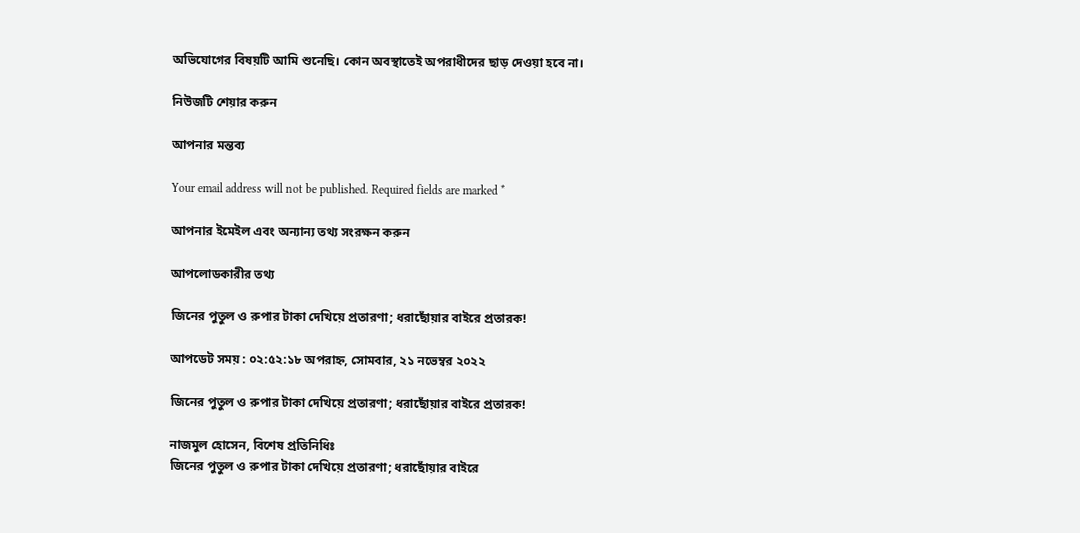অভিযোগের বিষয়টি আমি শুনেছি। কোন অবস্থাতেই অপরাধীদের ছাড় দেওয়া হবে না।

নিউজটি শেয়ার করুন

আপনার মন্তব্য

Your email address will not be published. Required fields are marked *

আপনার ইমেইল এবং অন্যান্য তথ্য সংরক্ষন করুন

আপলোডকারীর তথ্য

জিনের পুতুল ও রুপার টাকা দেখিয়ে প্রতারণা; ধরাছোঁয়ার বাইরে প্রতারক!

আপডেট সময় : ০২:৫২:১৮ অপরাহ্ন, সোমবার, ২১ নভেম্বর ২০২২

জিনের পুতুল ও রুপার টাকা দেখিয়ে প্রতারণা; ধরাছোঁয়ার বাইরে প্রতারক!

নাজমুল হোসেন, বিশেষ প্রতিনিধিঃ
জিনের পুতুল ও রুপার টাকা দেখিয়ে প্রতারণা; ধরাছোঁয়ার বাইরে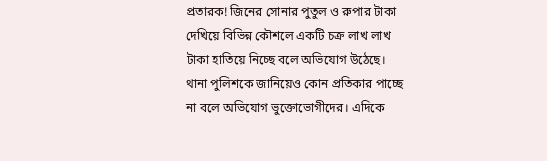প্রতারক! জিনের সোনার পুতুল ও রুপার টাকা দেখিয়ে বিভিন্ন কৌশলে একটি চক্র লাখ লাখ টাকা হাতিয়ে নিচ্ছে বলে অভিযোগ উঠেছে। থানা পুলিশকে জানিয়েও কোন প্রতিকার পাচ্ছে না বলে অভিযোগ ভুক্তোভোগীদের। এদিকে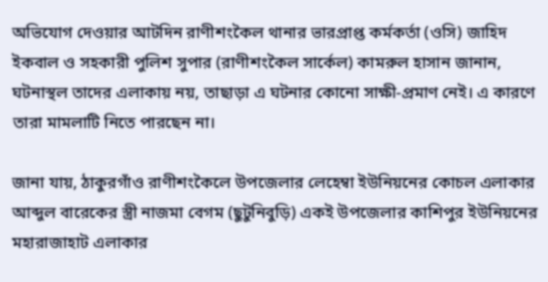অভিযোগ দেওয়ার আটদিন রাণীশংকৈল থানার ভারপ্রাপ্ত কর্মকর্তা (ওসি) জাহিদ ইকবাল ও সহকারী পুলিশ সুপার (রাণীশংকৈল সার্কেল) কামরুল হাসান জানান, ঘটনাস্থল তাদের এলাকায় নয়, তাছাড়া এ ঘটনার কোনো সাক্ষী-প্রমাণ নেই। এ কারণে তারা মামলাটি নিতে পারছেন না।

জানা যায়, ঠাকুরগাঁও রাণীশংকৈলে উপজেলার লেহেম্বা ইউনিয়নের কোচল এলাকার আব্দুল বারেকের স্ত্রী নাজমা বেগম (ছুটুনিবুড়ি) একই উপজেলার কাশিপুর ইউনিয়নের মহারাজাহাট এলাকার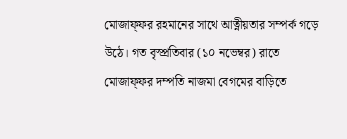মোজাফ্ফর রহমানের সাথে আত্নীয়তার সম্পর্ক গড়ে উঠে। গত বৃস্প্রতিবার (১০ নভেম্বর) রাতে মোজাফ্ফর দম্পতি নাজমা বেগমের বাড়িতে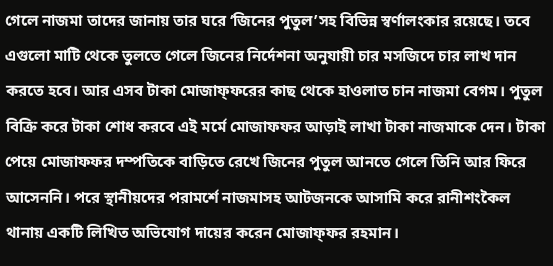গেলে নাজমা তাদের জানায় তার ঘরে ‘জিনের পুতুল’সহ বিভিন্ন স্বর্ণালংকার রয়েছে। তবে এগুলো মাটি থেকে তুলতে গেলে জিনের নির্দেশনা অনুযায়ী চার মসজিদে চার লাখ দান করতে হবে। আর এসব টাকা মোজাফ্ফরের কাছ থেকে হাওলাত চান নাজমা বেগম। পুতুল বিক্রি করে টাকা শোধ করবে এই মর্মে মোজাফফর আড়াই লাখা টাকা নাজমাকে দেন। টাকা পেয়ে মোজাফফর দম্পতিকে বাড়িতে রেখে জিনের পুতুল আনতে গেলে তিনি আর ফিরে আসেননি। পরে স্থানীয়দের পরামর্শে নাজমাসহ আটজনকে আসামি করে রানীশংকৈল থানায় একটি লিখিত অভিযোগ দায়ের করেন মোজাফ্ফর রহমান।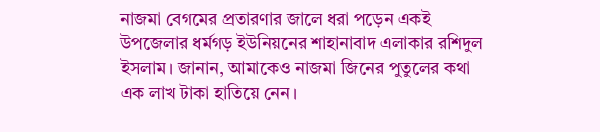নাজমা বেগমের প্রতারণার জালে ধরা পড়েন একই উপজেলার ধর্মগড় ইউনিয়নের শাহানাবাদ এলাকার রশিদুল ইসলাম। জানান, আমাকেও নাজমা জিনের পুতুলের কথা এক লাখ টাকা হাতিয়ে নেন।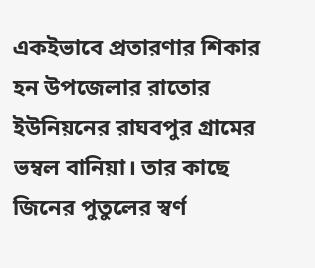একইভাবে প্রতারণার শিকার হন উপজেলার রাতোর ইউনিয়নের রাঘবপুর গ্রামের ভম্বল বানিয়া। তার কাছে জিনের পুতুলের স্বর্ণ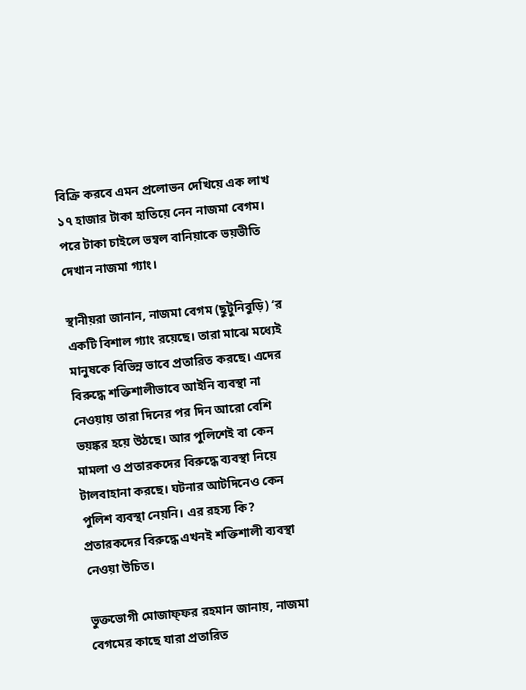বিক্রি করবে এমন প্রলোভন দেখিয়ে এক লাখ ১৭ হাজার টাকা হাতিয়ে নেন নাজমা বেগম। পরে টাকা চাইলে ভম্বল বানিয়াকে ভয়ভীতি দেখান নাজমা গ্যাং।

স্থানীয়রা জানান, নাজমা বেগম (ছুটুনিবুড়ি) ‘র একটি বিশাল গ্যাং রয়েছে। তারা মাঝে মধ্যেই মানুষকে বিভিন্ন ভাবে প্রতারিত করছে। এদের বিরুদ্ধে শক্তিশালীভাবে আইনি ব্যবস্থা না নেওয়ায় তারা দিনের পর দিন আরো বেশি ভয়ঙ্কর হয়ে উঠছে। আর পুলিশেই বা কেন মামলা ও প্রতারকদের বিরুদ্ধে ব্যবস্থা নিয়ে টালবাহানা করছে। ঘটনার আটদিনেও কেন পুলিশ ব্যবস্থা নেয়নি। এর রহস্য কি? প্রতারকদের বিরুদ্ধে এখনই শক্তিশালী ব্যবস্থা নেওয়া উচিত।

ভুক্তভোগী মোজাফ্ফর রহমান জানায়, নাজমা বেগমের কাছে যারা প্রতারিত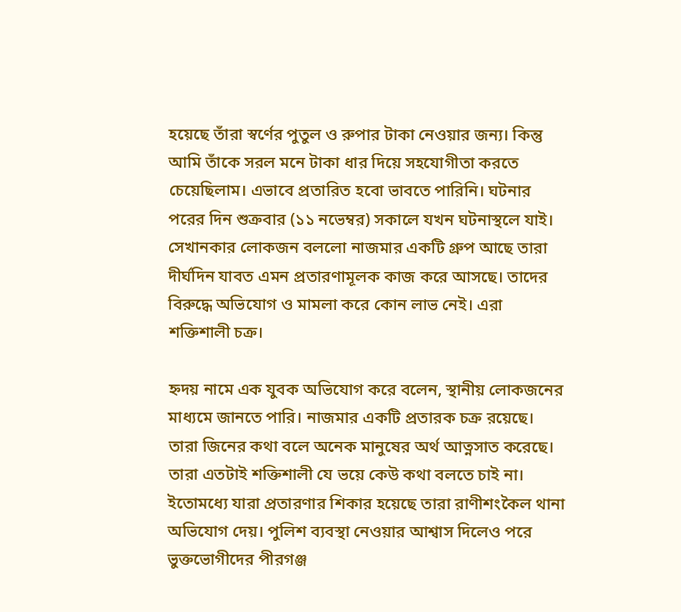হয়েছে তাঁরা স্বর্ণের পুতুল ও রুপার টাকা নেওয়ার জন্য। কিন্তু আমি তাঁকে সরল মনে টাকা ধার দিয়ে সহযোগীতা করতে চেয়েছিলাম। এভাবে প্রতারিত হবো ভাবতে পারিনি। ঘটনার পরের দিন শুক্রবার (১১ নভেম্বর) সকালে যখন ঘটনাস্থলে যাই। সেখানকার লোকজন বললো নাজমার একটি গ্রুপ আছে তারা দীর্ঘদিন যাবত এমন প্রতারণামূলক কাজ করে আসছে। তাদের বিরুদ্ধে অভিযোগ ও মামলা করে কোন লাভ নেই। এরা শক্তিশালী চক্র।

হ্নদয় নামে এক যুবক অভিযোগ করে বলেন, স্থানীয় লোকজনের মাধ্যমে জানতে পারি। নাজমার একটি প্রতারক চক্র রয়েছে। তারা জিনের কথা বলে অনেক মানুষের অর্থ আত্নসাত করেছে। তারা এতটাই শক্তিশালী যে ভয়ে কেউ কথা বলতে চাই না। ইতোমধ্যে যারা প্রতারণার শিকার হয়েছে তারা রাণীশংকৈল থানা অভিযোগ দেয়। পুলিশ ব্যবস্থা নেওয়ার আশ্বাস দিলেও পরে ভুক্তভোগীদের পীরগঞ্জ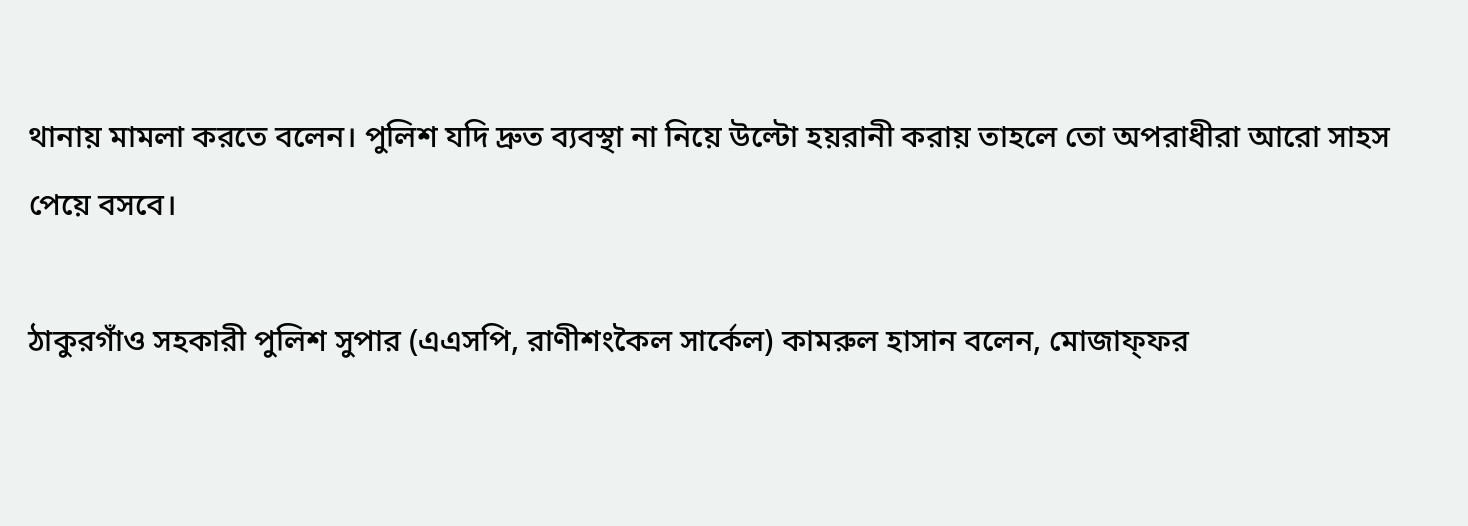থানায় মামলা করতে বলেন। পুলিশ যদি দ্রুত ব্যবস্থা না নিয়ে উল্টো হয়রানী করায় তাহলে তো অপরাধীরা আরো সাহস পেয়ে বসবে।

ঠাকুরগাঁও সহকারী পুলিশ সুপার (এএসপি, রাণীশংকৈল সার্কেল) কামরুল হাসান বলেন, মোজাফ্ফর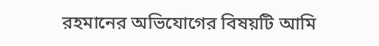রহমানের অভিযোগের বিষয়টি আমি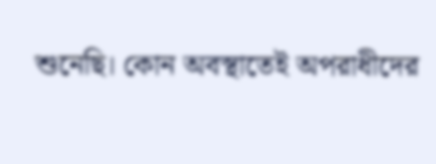শুনেছি। কোন অবস্থাতেই অপরাধীদের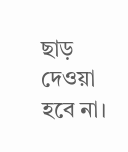ছাড় দেওয়া হবে না।